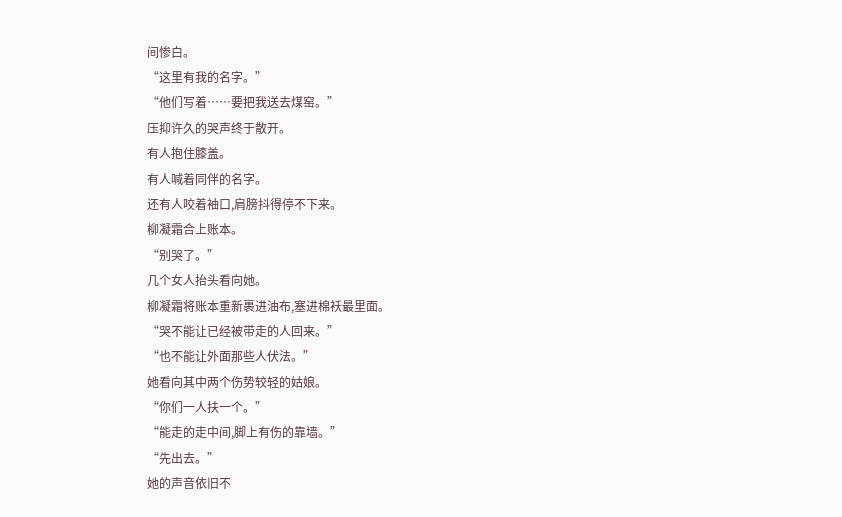间惨白。
“这里有我的名字。”
“他们写着……要把我送去煤窑。”
压抑许久的哭声终于散开。
有人抱住膝盖。
有人喊着同伴的名字。
还有人咬着袖口,肩膀抖得停不下来。
柳凝霜合上账本。
“别哭了。”
几个女人抬头看向她。
柳凝霜将账本重新裹进油布,塞进棉袄最里面。
“哭不能让已经被带走的人回来。”
“也不能让外面那些人伏法。”
她看向其中两个伤势较轻的姑娘。
“你们一人扶一个。”
“能走的走中间,脚上有伤的靠墙。”
“先出去。”
她的声音依旧不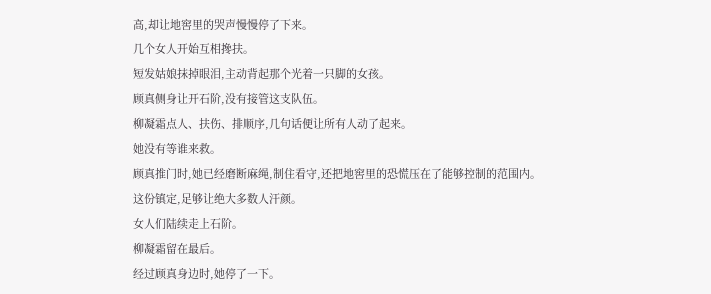高,却让地窖里的哭声慢慢停了下来。
几个女人开始互相搀扶。
短发姑娘抹掉眼泪,主动背起那个光着一只脚的女孩。
顾真侧身让开石阶,没有接管这支队伍。
柳凝霜点人、扶伤、排顺序,几句话便让所有人动了起来。
她没有等谁来救。
顾真推门时,她已经磨断麻绳,制住看守,还把地窖里的恐慌压在了能够控制的范围内。
这份镇定,足够让绝大多数人汗颜。
女人们陆续走上石阶。
柳凝霜留在最后。
经过顾真身边时,她停了一下。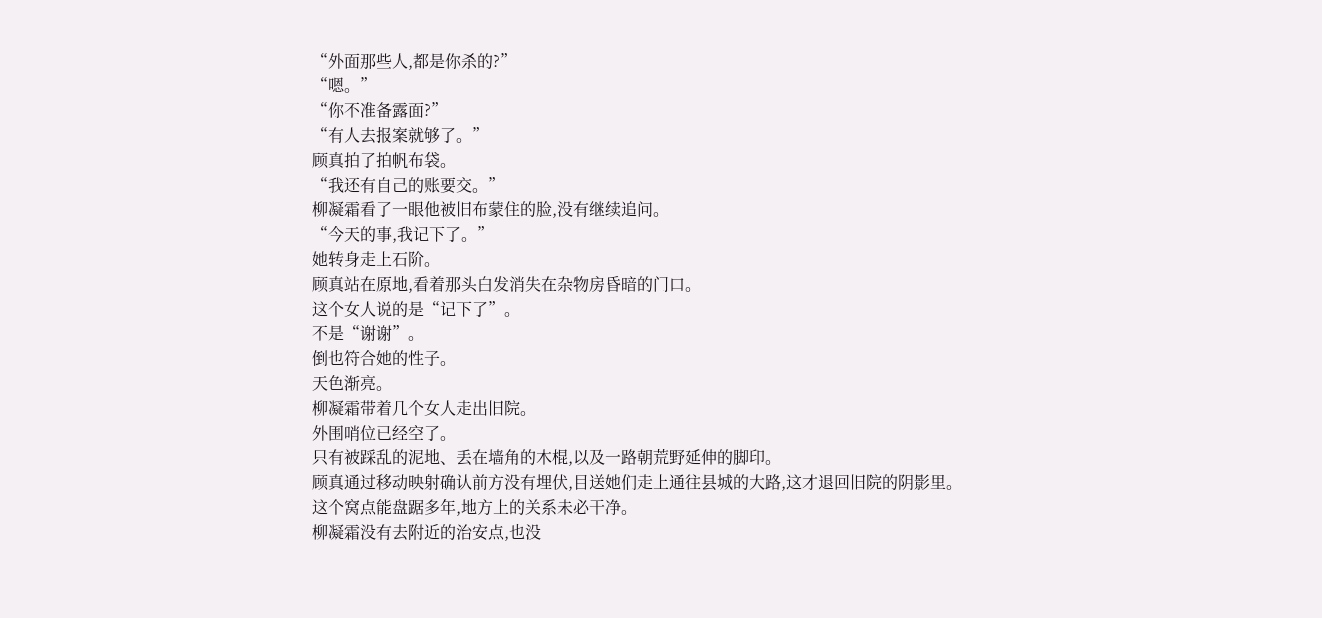“外面那些人,都是你杀的?”
“嗯。”
“你不准备露面?”
“有人去报案就够了。”
顾真拍了拍帆布袋。
“我还有自己的账要交。”
柳凝霜看了一眼他被旧布蒙住的脸,没有继续追问。
“今天的事,我记下了。”
她转身走上石阶。
顾真站在原地,看着那头白发消失在杂物房昏暗的门口。
这个女人说的是“记下了”。
不是“谢谢”。
倒也符合她的性子。
天色渐亮。
柳凝霜带着几个女人走出旧院。
外围哨位已经空了。
只有被踩乱的泥地、丢在墙角的木棍,以及一路朝荒野延伸的脚印。
顾真通过移动映射确认前方没有埋伏,目送她们走上通往县城的大路,这才退回旧院的阴影里。
这个窝点能盘踞多年,地方上的关系未必干净。
柳凝霜没有去附近的治安点,也没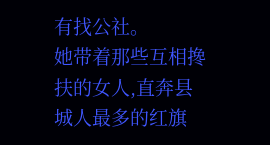有找公社。
她带着那些互相搀扶的女人,直奔县城人最多的红旗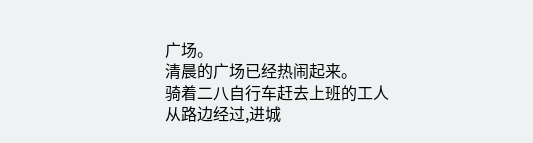广场。
清晨的广场已经热闹起来。
骑着二八自行车赶去上班的工人从路边经过,进城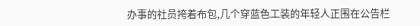办事的社员挎着布包,几个穿蓝色工装的年轻人正围在公告栏